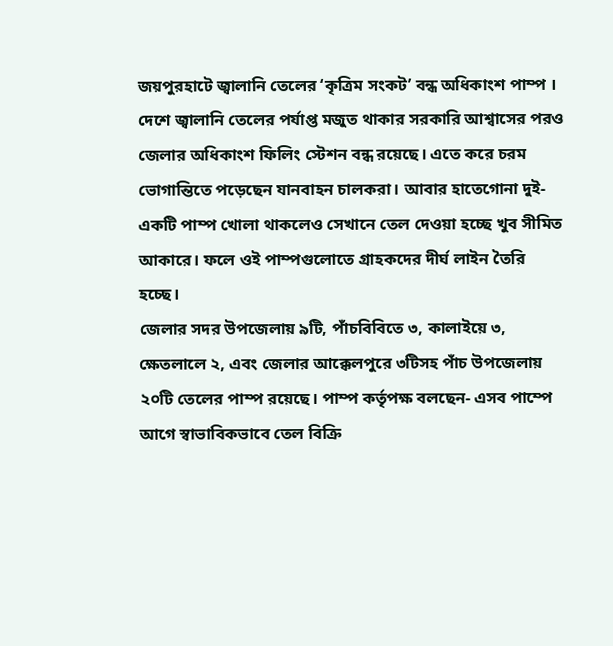জয়পুরহাটে জ্বালানি তেলের ‘কৃত্রিম সংকট’ বন্ধ অধিকাংশ পাম্প । দেশে জ্বালানি তেলের পর্যাপ্ত মজুত থাকার সরকারি আশ্বাসের পরও জেলার অধিকাংশ ফিলিং স্টেশন বন্ধ রয়েছে। এতে করে চরম ভোগান্তিতে পড়েছেন যানবাহন চালকরা। আবার হাতেগোনা দুই-একটি পাম্প খোলা থাকলেও সেখানে তেল দেওয়া হচ্ছে খুব সীমিত আকারে। ফলে ওই পাম্পগুলোতে গ্রাহকদের দীর্ঘ লাইন তৈরি হচ্ছে।
জেলার সদর উপজেলায় ৯টি, পাঁচবিবিতে ৩, কালাইয়ে ৩, ক্ষেতলালে ২, এবং জেলার আক্কেলপুরে ৩টিসহ পাঁচ উপজেলায় ২০টি তেলের পাম্প রয়েছে। পাম্প কর্তৃপক্ষ বলছেন- এসব পাম্পে আগে স্বাভাবিকভাবে তেল বিক্রি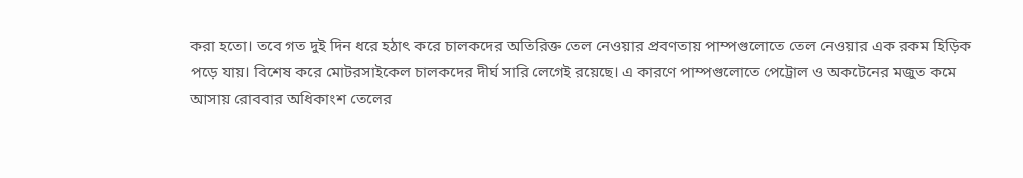করা হতো। তবে গত দুই দিন ধরে হঠাৎ করে চালকদের অতিরিক্ত তেল নেওয়ার প্রবণতায় পাম্পগুলোতে তেল নেওয়ার এক রকম হিড়িক পড়ে যায়। বিশেষ করে মোটরসাইকেল চালকদের দীর্ঘ সারি লেগেই রয়েছে। এ কারণে পাম্পগুলোতে পেট্রোল ও অকটেনের মজুত কমে আসায় রোববার অধিকাংশ তেলের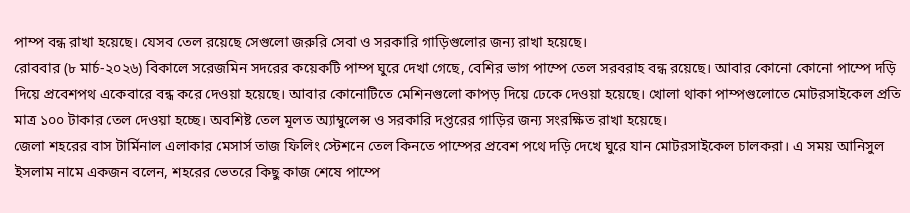পাম্প বন্ধ রাখা হয়েছে। যেসব তেল রয়েছে সেগুলো জরুরি সেবা ও সরকারি গাড়িগুলোর জন্য রাখা হয়েছে।
রোববার (৮ মার্চ-২০২৬) বিকালে সরেজমিন সদরের কয়েকটি পাম্প ঘুরে দেখা গেছে, বেশির ভাগ পাম্পে তেল সরবরাহ বন্ধ রয়েছে। আবার কোনো কোনো পাম্পে দড়ি দিয়ে প্রবেশপথ একেবারে বন্ধ করে দেওয়া হয়েছে। আবার কোনোটিতে মেশিনগুলো কাপড় দিয়ে ঢেকে দেওয়া হয়েছে। খোলা থাকা পাম্পগুলোতে মোটরসাইকেল প্রতি মাত্র ১০০ টাকার তেল দেওয়া হচ্ছে। অবশিষ্ট তেল মূলত অ্যাম্বুলেন্স ও সরকারি দপ্তরের গাড়ির জন্য সংরক্ষিত রাখা হয়েছে।
জেলা শহরের বাস টার্মিনাল এলাকার মেসার্স তাজ ফিলিং স্টেশনে তেল কিনতে পাম্পের প্রবেশ পথে দড়ি দেখে ঘুরে যান মোটরসাইকেল চালকরা। এ সময় আনিসুল ইসলাম নামে একজন বলেন, শহরের ভেতরে কিছু কাজ শেষে পাম্পে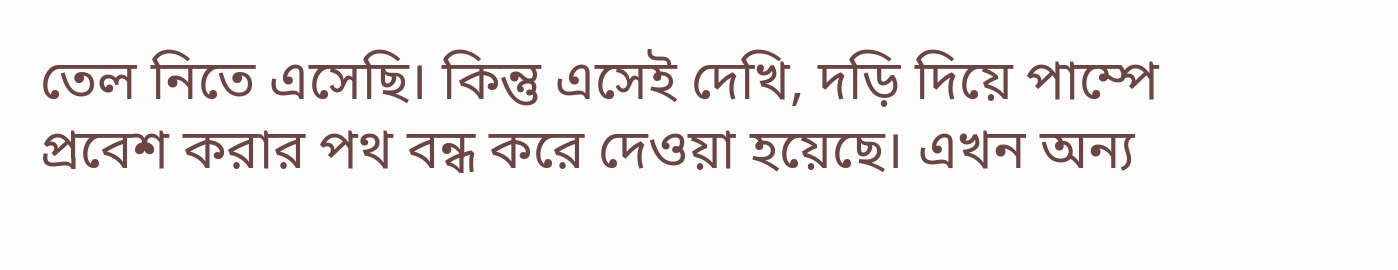তেল নিতে এসেছি। কিন্তু এসেই দেখি, দড়ি দিয়ে পাম্পে প্রবেশ করার পথ বন্ধ করে দেওয়া হয়েছে। এখন অন্য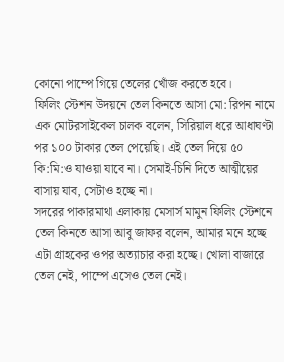কোনো পাম্পে গিয়ে তেলের খোঁজ করতে হবে।
ফিলিং স্টেশন উদয়নে তেল কিনতে আসা মো: রিপন নামে এক মোটরসাইকেল চালক বলেন, সিরিয়াল ধরে আধাঘণ্টা পর ১০০ টাকার তেল পেয়েছি। এই তেল দিয়ে ৫০ কি:মি:ও যাওয়া যাবে না। সেমাই-চিনি দিতে আত্মীয়ের বাসায় যাব, সেটাও হচ্ছে না।
সদরের পাকারমাথা এলাকায় মেসার্স মামুন ফিলিং স্টেশনে তেল কিনতে আসা আবু জাফর বলেন, আমার মনে হচ্ছে এটা গ্রাহকের ওপর অত্যাচার করা হচ্ছে। খোলা বাজারে তেল নেই, পাম্পে এসেও তেল নেই।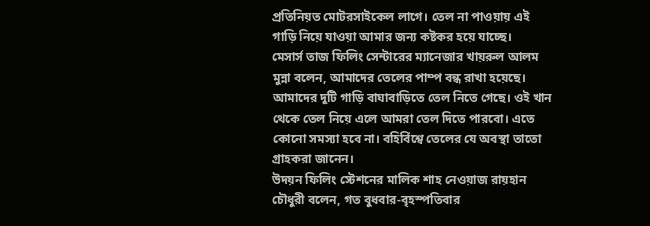প্রতিনিয়ত মোটরসাইকেল লাগে। তেল না পাওয়ায় এই গাড়ি নিয়ে যাওয়া আমার জন্য কষ্টকর হয়ে যাচ্ছে।
মেসার্স তাজ ফিলিং সেন্টারের ম্যানেজার খায়রুল আলম মুন্না বলেন, আমাদের তেলের পাম্প বন্ধ রাখা হয়েছে। আমাদের দুটি গাড়ি বাঘাবাড়িতে তেল নিতে গেছে। ওই খান থেকে তেল নিয়ে এলে আমরা তেল দিতে পারবো। এতে কোনো সমস্যা হবে না। বহির্বিশ্বে তেলের যে অবস্থা তাতো গ্রাহকরা জানেন।
উদয়ন ফিলিং স্টেশনের মালিক শাহ নেওয়াজ রায়হান চৌধুরী বলেন, গত বুধবার-বৃহস্পতিবার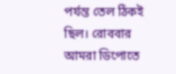পর্যন্ত তেল ঠিকই ছিল। রোববার আমরা ডিপোতে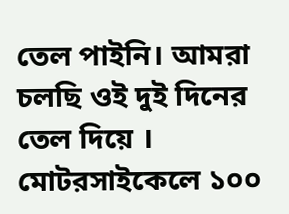তেল পাইনি। আমরা চলছি ওই দুই দিনের তেল দিয়ে । মোটরসাইকেলে ১০০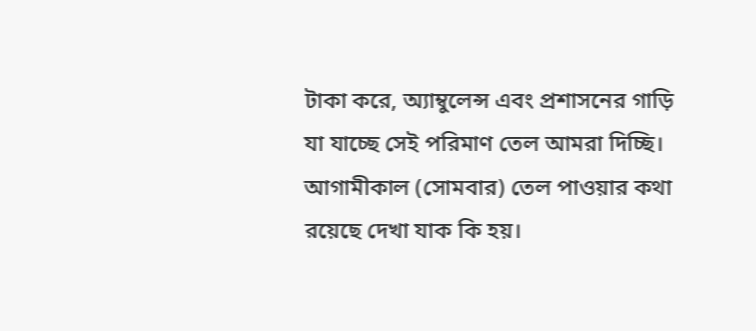টাকা করে, অ্যাম্বুলেন্স এবং প্রশাসনের গাড়ি যা যাচ্ছে সেই পরিমাণ তেল আমরা দিচ্ছি। আগামীকাল (সোমবার) তেল পাওয়ার কথা রয়েছে দেখা যাক কি হয়।